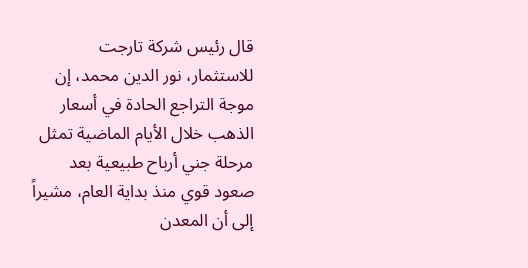قال رئيس شركة تارجت للاستثمار، نور الدين محمد، إن موجة التراجع الحادة في أسعار الذهب خلال الأيام الماضية تمثل مرحلة جني أرباح طبيعية بعد صعود قوي منذ بداية العام، مشيراً إلى أن المعدن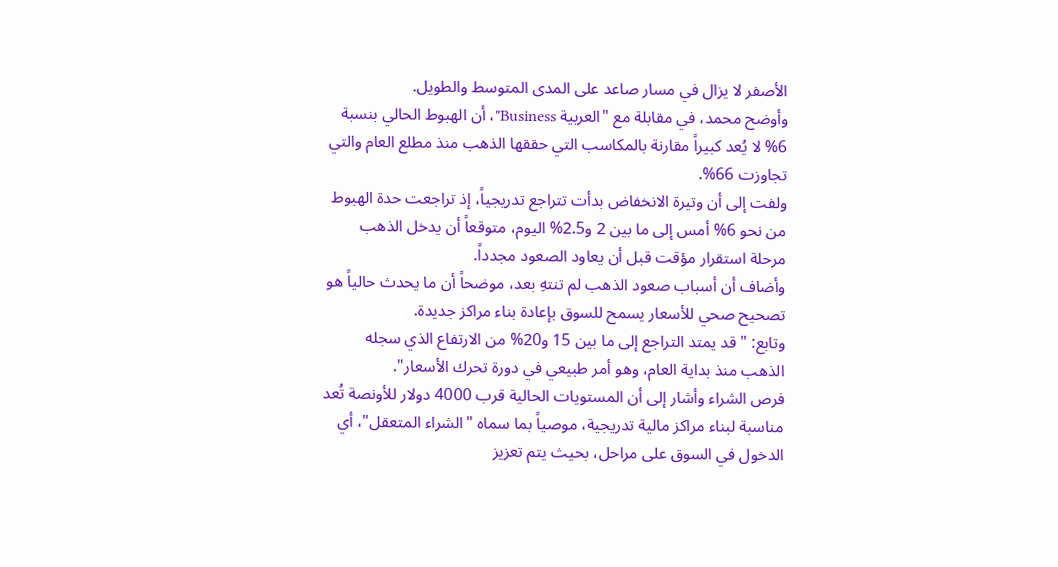الأصفر لا يزال في مسار صاعد على المدى المتوسط والطويل.
وأوضح محمد، في مقابلة مع "العربية Business"، أن الهبوط الحالي بنسبة 6% لا يُعد كبيراً مقارنة بالمكاسب التي حققها الذهب منذ مطلع العام والتي تجاوزت 66%.
ولفت إلى أن وتيرة الانخفاض بدأت تتراجع تدريجياً، إذ تراجعت حدة الهبوط من نحو 6% أمس إلى ما بين 2 و2.5% اليوم، متوقعاً أن يدخل الذهب مرحلة استقرار مؤقت قبل أن يعاود الصعود مجدداً.
وأضاف أن أسباب صعود الذهب لم تنتهِ بعد، موضحاً أن ما يحدث حالياً هو تصحيح صحي للأسعار يسمح للسوق بإعادة بناء مراكز جديدة.
وتابع: "قد يمتد التراجع إلى ما بين 15 و20% من الارتفاع الذي سجله الذهب منذ بداية العام، وهو أمر طبيعي في دورة تحرك الأسعار".
فرص الشراء وأشار إلى أن المستويات الحالية قرب 4000 دولار للأونصة تُعد مناسبة لبناء مراكز مالية تدريجية، موصياً بما سماه "الشراء المتعقل"، أي الدخول في السوق على مراحل، بحيث يتم تعزيز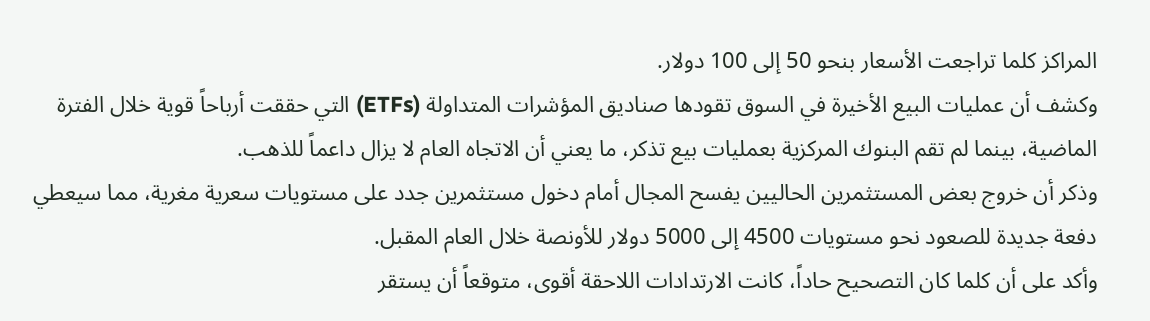المراكز كلما تراجعت الأسعار بنحو 50 إلى 100 دولار.
وكشف أن عمليات البيع الأخيرة في السوق تقودها صناديق المؤشرات المتداولة (ETFs) التي حققت أرباحاً قوية خلال الفترة الماضية، بينما لم تقم البنوك المركزية بعمليات بيع تذكر، ما يعني أن الاتجاه العام لا يزال داعماً للذهب.
وذكر أن خروج بعض المستثمرين الحاليين يفسح المجال أمام دخول مستثمرين جدد على مستويات سعرية مغرية، مما سيعطي دفعة جديدة للصعود نحو مستويات 4500 إلى 5000 دولار للأونصة خلال العام المقبل.
وأكد على أن كلما كان التصحيح حاداً، كانت الارتدادات اللاحقة أقوى، متوقعاً أن يستقر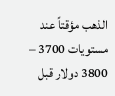الذهب مؤقتاً عند مستويات 3700 – 3800 دولار قبل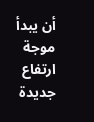أن يبدأ موجة ارتفاع جديدة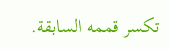تكسر قممه السابقة.